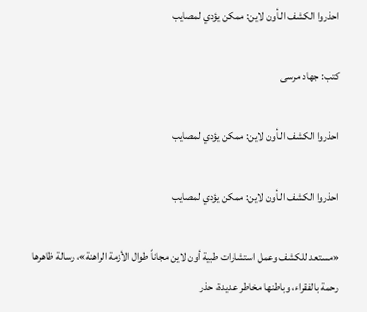احذروا الكشف الـأون لاين: ممكن يؤدي لمصايب

كتب: جهاد مرسى

احذروا الكشف الـأون لاين: ممكن يؤدي لمصايب

احذروا الكشف الـأون لاين: ممكن يؤدي لمصايب

«مستعد للكشف وعمل استشارات طبية أون لاين مجاناً طوال الأزمة الراهنة»، رسالة ظاهرها رحمة بالفقراء، وباطنها مخاطر عديدة، حذر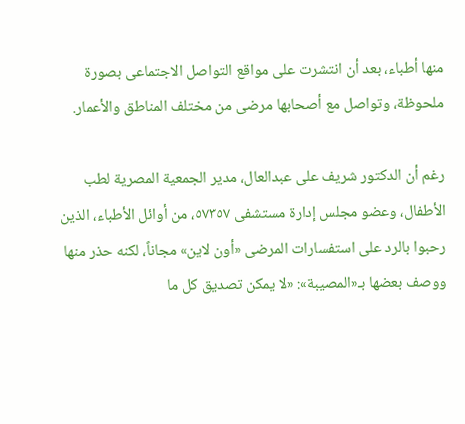منها أطباء، بعد أن انتشرت على مواقع التواصل الاجتماعى بصورة ملحوظة، وتواصل مع أصحابها مرضى من مختلف المناطق والأعمار.

رغم أن الدكتور شريف على عبدالعال، مدير الجمعية المصرية لطب الأطفال، وعضو مجلس إدارة مستشفى ٥٧٣٥٧، من أوائل الأطباء، الذين رحبوا بالرد على استفسارات المرضى «أون لاين» مجاناً، لكنه حذر منها ووصف بعضها بـ«المصيبة»: «لا يمكن تصديق كل ما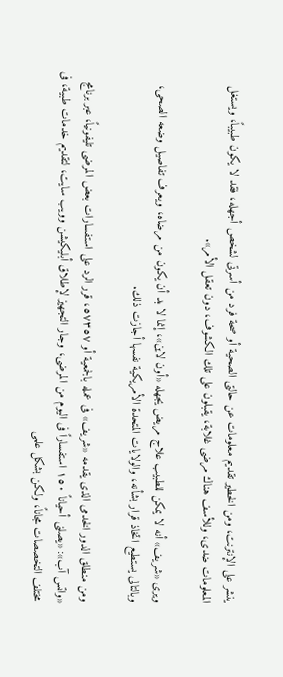ينشر على الإنترنت، ومن الخطير تقديم معلومات عن حالتى الصحية أو صحة فرد من أسرتى لشخص أجهله، فقد لا يكون طبيباً، ويستغل المعلومات ضدى، وللأسف هناك مرضى غلابة، يقبلون على تلك الكشوف، دون تعقل الأمر».

ويرى «شريف» أنه لا يمكن للطبيب علاج مريض يجهله «أون لاين»، إنما لا بد أن يكون من مرضاه، ويعرف تفاصيل وضعه الصحى، وبالتالى يستطيع اتخاذ قرار بشأنه، والولايات المتحدة الأمريكية نفسها أجازت ذلك.

ومن منطلق الدور الخدمى الذى يقدمه «شريف» فى عمله بالجمعية أو ٥٧٣٥٧، قرر الرد على استفسارات بعض المرضى تليفونياً، عبر برنامج «واتس آب»: «يصلنى أحياناً ١٥٠ استفساراً فى اليوم من المرضى، وجار التجهيز لإطلاق أبليكيشن وويب سايت، لتقديم خدمات طبية، فى مختلف التخصصات مجاناً، ولكن بشكل علمى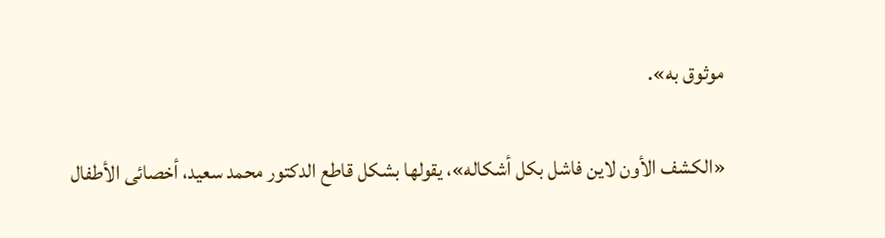موثوق به».

«الكشف الأون لاين فاشل بكل أشكاله»، يقولها بشكل قاطع الدكتور محمد سعيد، أخصائى الأطفال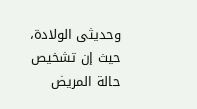وحديثى الولادة، حيث إن تشخيص حالة المريض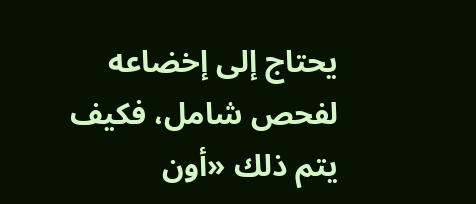يحتاج إلى إخضاعه لفحص شامل، فكيف يتم ذلك «أون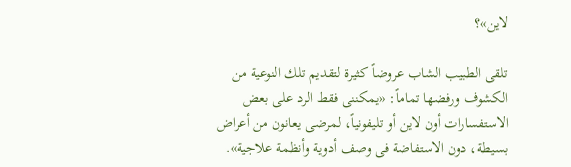لاين»؟

تلقى الطبيب الشاب عروضاً كثيرة لتقديم تلك النوعية من الكشوف ورفضها تماماً: «يمكننى فقط الرد على بعض الاستفسارات أون لاين أو تليفونياً، لمرضى يعانون من أعراض بسيطة، دون الاستفاضة فى وصف أدوية وأنظمة علاجية».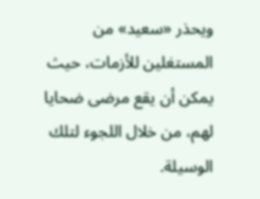ويحذر «سعيد» من المستغلين للأزمات، حيث يمكن أن يقع مرضى ضحايا لهم، من خلال اللجوء لتلك الوسيلة.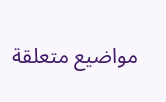مواضيع متعلقة